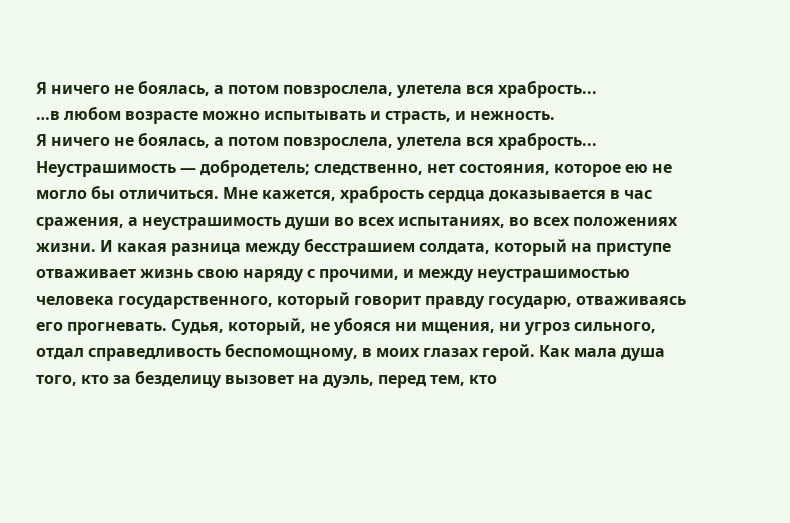Я ничего не боялась, а потом повзрослела, улетела вся храбрость...
…в любом возрасте можно испытывать и страсть, и нежность.
Я ничего не боялась, а потом повзрослела, улетела вся храбрость...
Неустрашимость — добродетель; следственно, нет состояния, которое ею не могло бы отличиться. Мне кажется, храбрость сердца доказывается в час сражения, а неустрашимость души во всех испытаниях, во всех положениях жизни. И какая разница между бесстрашием солдата, который на приступе отваживает жизнь свою наряду с прочими, и между неустрашимостью человека государственного, который говорит правду государю, отваживаясь его прогневать. Судья, который, не убояся ни мщения, ни угроз сильного, отдал справедливость беспомощному, в моих глазах герой. Как мала душа того, кто за безделицу вызовет на дуэль, перед тем, кто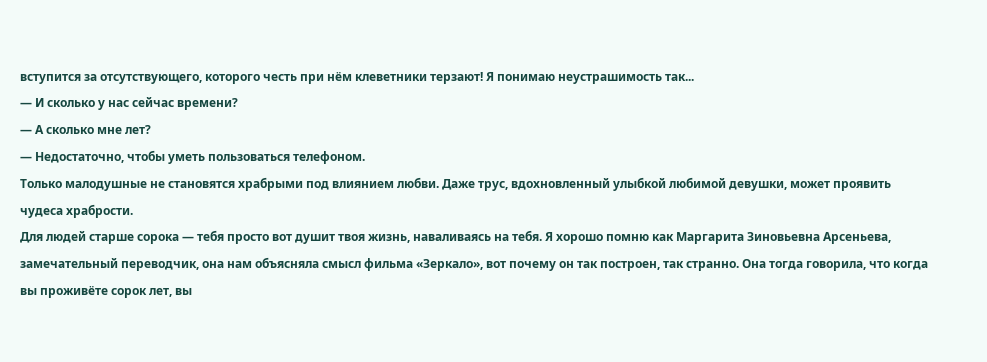вступится за отсутствующего, которого честь при нём клеветники терзают! Я понимаю неустрашимость так...
— И сколько у нас сейчас времени?
— А сколько мне лет?
— Недостаточно, чтобы уметь пользоваться телефоном.
Только малодушные не становятся храбрыми под влиянием любви. Даже трус, вдохновленный улыбкой любимой девушки, может проявить чудеса храбрости.
Для людей старше сорока — тебя просто вот душит твоя жизнь, наваливаясь на тебя. Я хорошо помню как Маргарита Зиновьевна Арсеньева, замечательный переводчик, она нам объясняла смысл фильма «Зеркало», вот почему он так построен, так странно. Она тогда говорила, что когда вы проживёте сорок лет, вы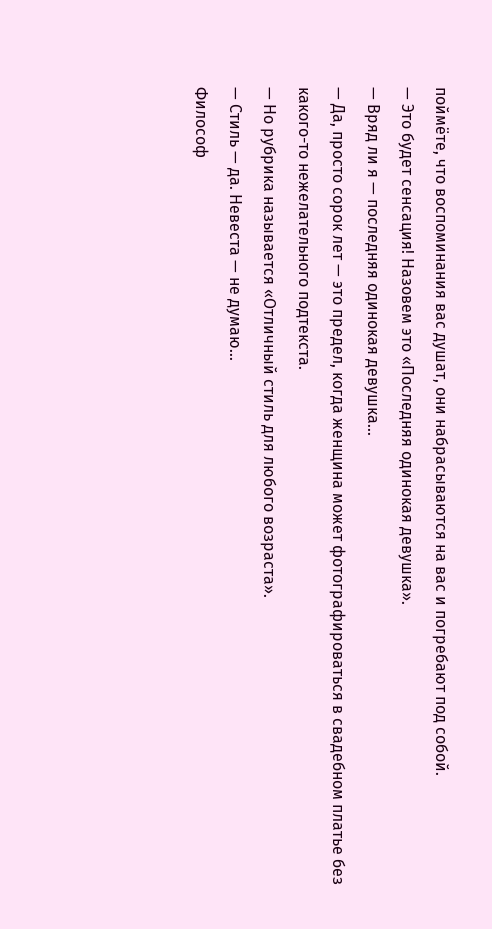поймёте, что воспоминания вас душат, они набрасываются на вас и погребают под собой.
— Это будет сенсация! Назовем это «Последняя одинокая девушка».
— Вряд ли я — последняя одинокая девушка...
— Да, просто сорок лет — это предел, когда женщина может фотографироваться в свадебном платье без какого-то нежелательного подтекста.
— Но рубрика называется «Отличный стиль для любого возраста».
— Стиль — да. Невеста — не думаю...
Философ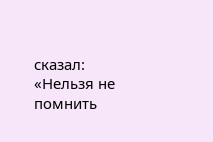сказал: «Нельзя не помнить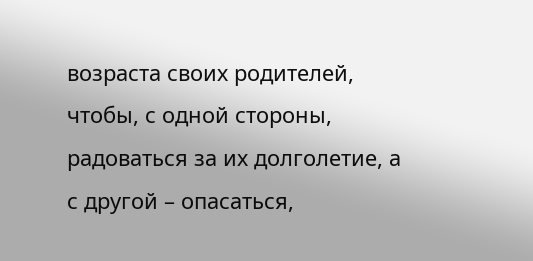возраста своих родителей, чтобы, с одной стороны, радоваться за их долголетие, а с другой – опасаться,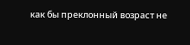как бы преклонный возраст не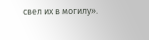свел их в могилу».